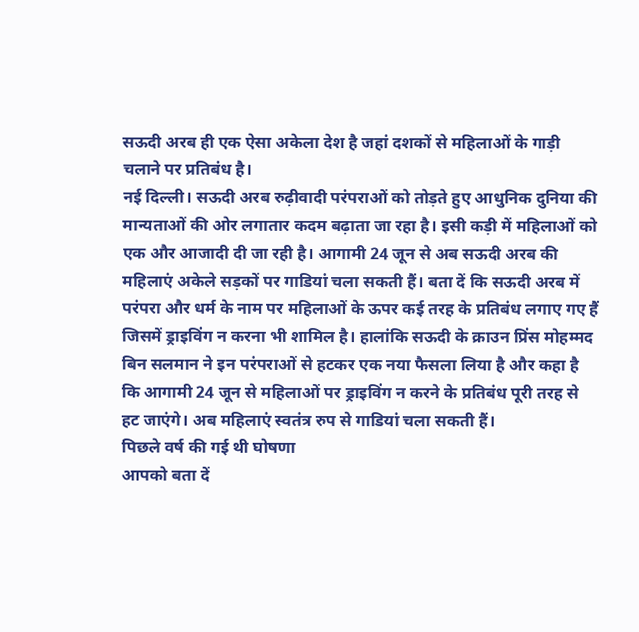सऊदी अरब ही एक ऐसा अकेला देश है जहां दशकों से महिलाओं के गाड़ी चलाने पर प्रतिबंध है।
नई दिल्ली। सऊदी अरब रुढ़ीवादी परंपराओं को तोड़ते हुए आधुनिक दुनिया की मान्यताओं की ओर लगातार कदम बढ़ाता जा रहा है। इसी कड़ी में महिलाओं को एक और आजादी दी जा रही है। आगामी 24 जून से अब सऊदी अरब की महिलाएं अकेले सड़कों पर गाडियां चला सकती हैं। बता दें कि सऊदी अरब में परंपरा और धर्म के नाम पर महिलाओं के ऊपर कई तरह के प्रतिबंध लगाए गए हैं जिसमें ड्राइविंग न करना भी शामिल है। हालांकि सऊदी के क्राउन प्रिंस मोहम्मद बिन सलमान ने इन परंपराओं से हटकर एक नया फैसला लिया है और कहा है कि आगामी 24 जून से महिलाओं पर ड्राइविंग न करने के प्रतिबंध पूरी तरह से हट जाएंगे। अब महिलाएं स्वतंत्र रुप से गाडियां चला सकती हैं।
पिछले वर्ष की गई थी घोषणा
आपको बता दें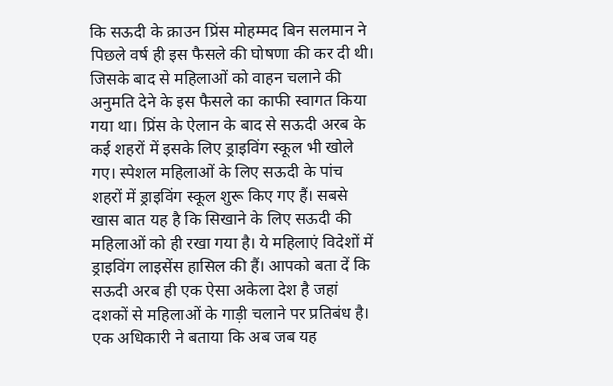कि सऊदी के क्राउन प्रिंस मोहम्मद बिन सलमान ने पिछले वर्ष ही इस फैसले की घोषणा की कर दी थी। जिसके बाद से महिलाओं को वाहन चलाने की अनुमति देने के इस फैसले का काफी स्वागत किया गया था। प्रिंस के ऐलान के बाद से सऊदी अरब के कई शहरों में इसके लिए ड्राइविंग स्कूल भी खोले गए। स्पेशल महिलाओं के लिए सऊदी के पांच शहरों में ड्राइविंग स्कूल शुरू किए गए हैं। सबसे खास बात यह है कि सिखाने के लिए सऊदी की महिलाओं को ही रखा गया है। ये महिलाएं विदेशों में ड्राइविंग लाइसेंस हासिल की हैं। आपको बता दें कि सऊदी अरब ही एक ऐसा अकेला देश है जहां दशकों से महिलाओं के गाड़ी चलाने पर प्रतिबंध है। एक अधिकारी ने बताया कि अब जब यह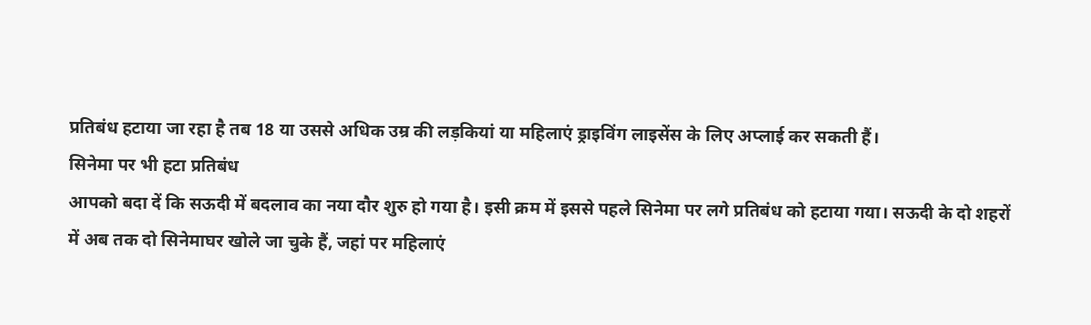प्रतिबंध हटाया जा रहा है तब 18 या उससे अधिक उम्र की लड़कियां या महिलाएं ड्राइविंग लाइसेंस के लिए अप्लाई कर सकती हैं।
सिनेमा पर भी हटा प्रतिबंध
आपको बदा दें कि सऊदी में बदलाव का नया दौर शुरु हो गया है। इसी क्रम में इससे पहले सिनेमा पर लगे प्रतिबंध को हटाया गया। सऊदी के दो शहरों में अब तक दो सिनेमाघर खोले जा चुके हैं, जहां पर महिलाएं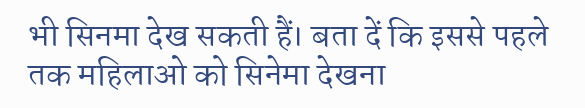भी सिनमा देख सकती हैं। बता दें कि इससे पहले तक महिलाओ को सिनेमा देखना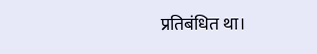प्रतिबंधित था।